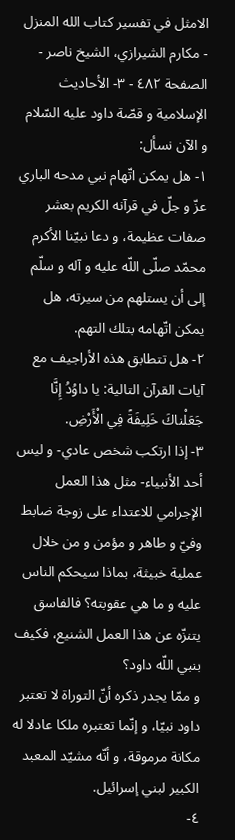الامثل في تفسير كتاب الله المنزل - مكارم الشيرازي، الشيخ ناصر - الصفحة ٤٨٢ - ٣- الأحاديث الإسلامية و قصّة داود عليه السّلام
و الآن نسأل:
١- هل يمكن اتّهام نبي مدحه الباري عزّ و جلّ في قرآنه الكريم بعشر صفات عظيمة، و دعا نبيّنا الأكرم محمّد صلّى اللّه عليه و آله و سلّم إلى أن يستلهم من سيرته، هل يمكن اتّهامه بتلك التهم.
٢- هل تتطابق هذه الأراجيف مع آيات القرآن التالية: يا داوُدُ إِنَّا جَعَلْناكَ خَلِيفَةً فِي الْأَرْضِ.
٣- إذا ارتكب شخص عادي- و ليس أحد الأنبياء- مثل هذا العمل الإجرامي للاعتداء على زوجة ضابط وفيّ و طاهر و مؤمن و من خلال عملية خبيثة، بماذا سيحكم الناس عليه و ما هي عقوبته؟ فالفاسق يتنزّه عن هذا العمل الشنيع، فكيف بنبي اللّه داود؟
و ممّا يجدر ذكره أنّ التوراة لا تعتبر داود نبيّا، و إنّما تعتبره ملكا عادلا له مكانة مرموقة، و أنّه مشيّد المعبد الكبير لبني إسرائيل.
٤-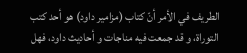الطريف في الأمر أنّ كتاب (مزامير داود) هو أحد كتب التوراة، و قد جمعت فيه مناجات و أحاديث داود، فهل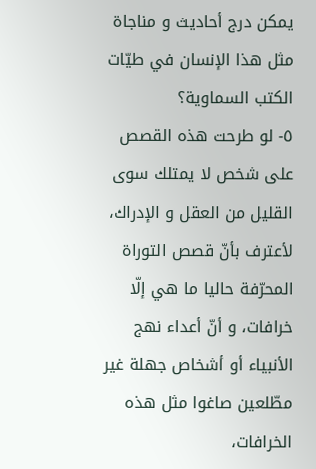يمكن درج أحاديث و مناجاة مثل هذا الإنسان في طيّات الكتب السماوية؟
٥- لو طرحت هذه القصص على شخص لا يمتلك سوى القليل من العقل و الإدراك، لأعترف بأنّ قصص التوراة المحرّفة حاليا ما هي إلّا خرافات، و أنّ أعداء نهج الأنبياء أو أشخاص جهلة غير مطّلعين صاغوا مثل هذه الخرافات،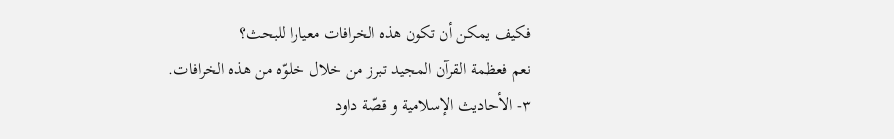فكيف يمكن أن تكون هذه الخرافات معيارا للبحث؟
نعم فعظمة القرآن المجيد تبرز من خلال خلوّه من هذه الخرافات.
٣- الأحاديث الإسلامية و قصّة داود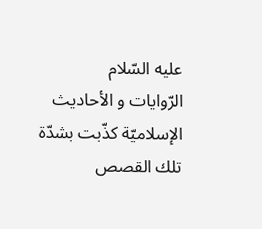عليه السّلام
الرّوايات و الأحاديث الإسلاميّة كذّبت بشدّة تلك القصص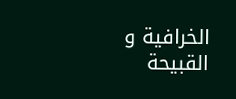الخرافية و القبيحة